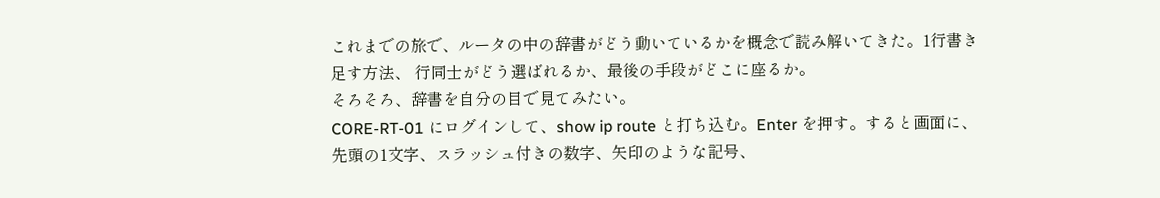これまでの旅で、ルータの中の辞書がどう動いているかを概念で読み解いてきた。1行書き足す方法、 行同士がどう選ばれるか、最後の手段がどこに座るか。
そろそろ、辞書を自分の目で見てみたい。
CORE-RT-01 にログインして、show ip route と打ち込む。Enter を押す。すると画面に、
先頭の1文字、スラッシュ付きの数字、矢印のような記号、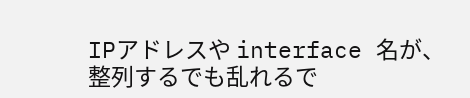IPアドレスや interface 名が、
整列するでも乱れるで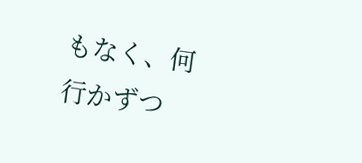もなく、何行かずつ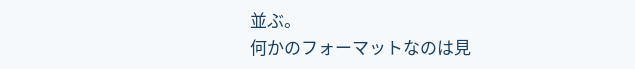並ぶ。
何かのフォーマットなのは見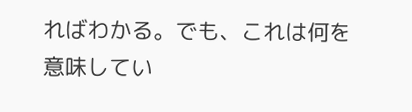ればわかる。でも、これは何を意味してい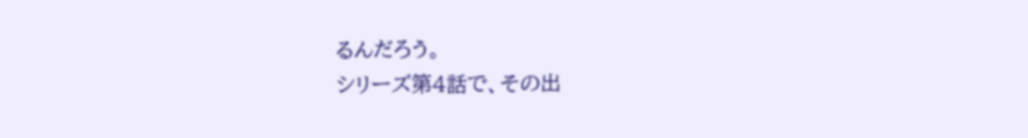るんだろう。
シリーズ第4話で、その出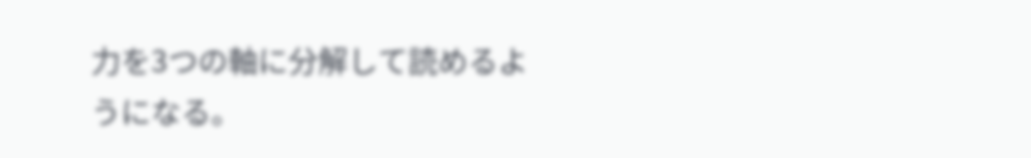力を3つの軸に分解して読めるようになる。